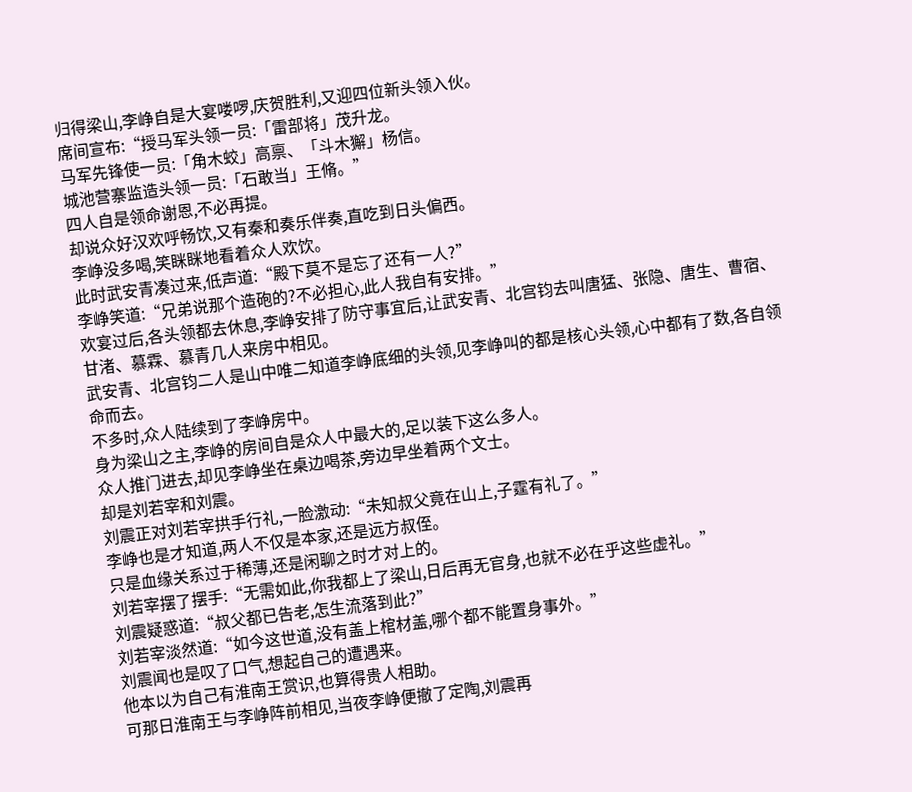归得梁山,李峥自是大宴喽啰,庆贺胜利,又迎四位新头领入伙。
席间宣布:“授马军头领一员:「雷部将」茂升龙。
马军先锋使一员:「角木蛟」高禀、「斗木獬」杨信。
城池营寨监造头领一员:「石敢当」王脩。”
四人自是领命谢恩,不必再提。
却说众好汉欢呼畅饮,又有秦和奏乐伴奏,直吃到日头偏西。
李峥没多喝,笑眯眯地看着众人欢饮。
此时武安青凑过来,低声道:“殿下莫不是忘了还有一人?”
李峥笑道:“兄弟说那个造砲的?不必担心,此人我自有安排。”
欢宴过后,各头领都去休息,李峥安排了防守事宜后,让武安青、北宫钧去叫唐猛、张隐、唐生、曹宿、甘渚、慕霖、慕青几人来房中相见。
武安青、北宫钧二人是山中唯二知道李峥底细的头领,见李峥叫的都是核心头领,心中都有了数,各自领命而去。
不多时,众人陆续到了李峥房中。
身为梁山之主,李峥的房间自是众人中最大的,足以装下这么多人。
众人推门进去,却见李峥坐在桌边喝茶,旁边早坐着两个文士。
却是刘若宰和刘震。
刘震正对刘若宰拱手行礼,一脸激动:“未知叔父竟在山上,子霆有礼了。”
李峥也是才知道,两人不仅是本家,还是远方叔侄。
只是血缘关系过于稀薄,还是闲聊之时才对上的。
刘若宰摆了摆手:“无需如此,你我都上了梁山,日后再无官身,也就不必在乎这些虚礼。”
刘震疑惑道:“叔父都已告老,怎生流落到此?”
刘若宰淡然道:“如今这世道,没有盖上棺材盖,哪个都不能置身事外。”
刘震闻也是叹了口气,想起自己的遭遇来。
他本以为自己有淮南王赏识,也算得贵人相助。
可那日淮南王与李峥阵前相见,当夜李峥便撤了定陶,刘震再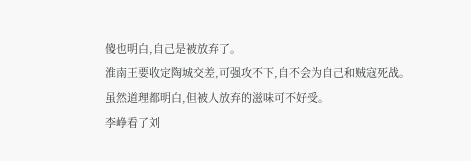傻也明白,自己是被放弃了。
淮南王要收定陶城交差,可强攻不下,自不会为自己和贼寇死战。
虽然道理都明白,但被人放弃的滋味可不好受。
李峥看了刘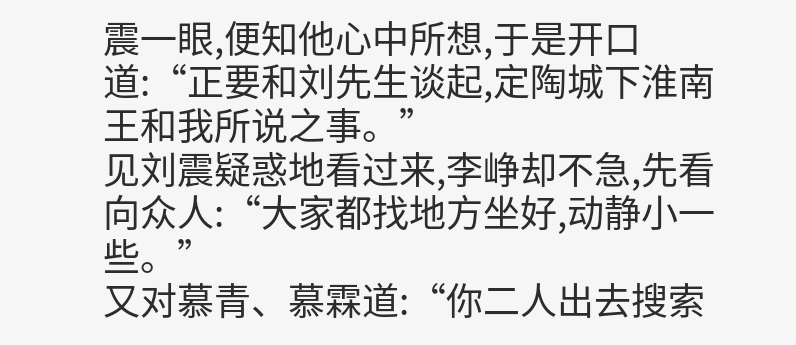震一眼,便知他心中所想,于是开口道:“正要和刘先生谈起,定陶城下淮南王和我所说之事。”
见刘震疑惑地看过来,李峥却不急,先看向众人:“大家都找地方坐好,动静小一些。”
又对慕青、慕霖道:“你二人出去搜索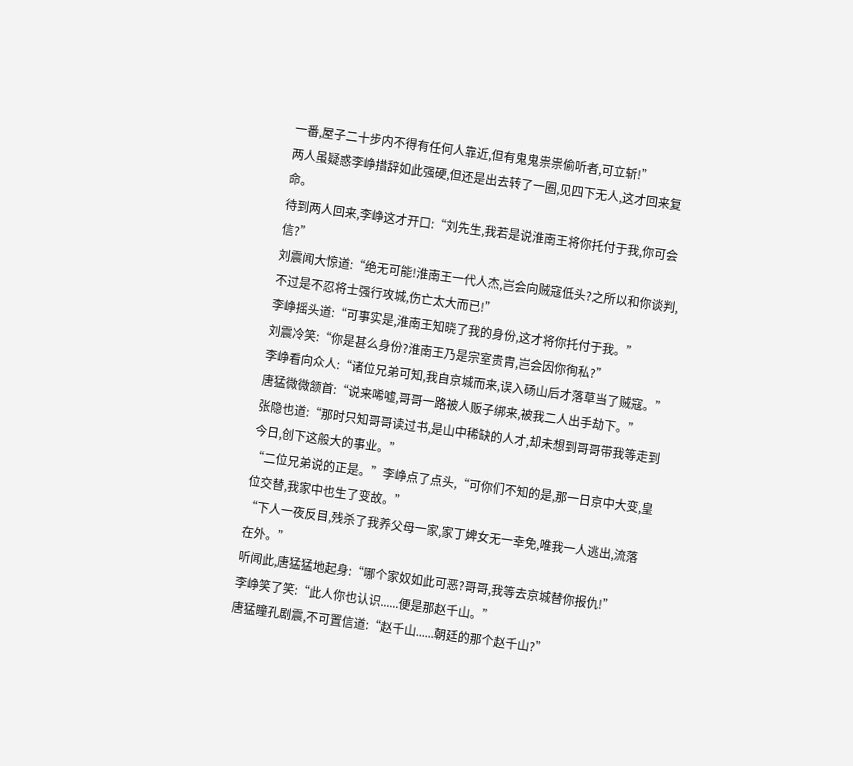一番,屋子二十步内不得有任何人靠近,但有鬼鬼祟祟偷听者,可立斩!”
两人虽疑惑李峥措辞如此强硬,但还是出去转了一圈,见四下无人,这才回来复命。
待到两人回来,李峥这才开口:“刘先生,我若是说淮南王将你托付于我,你可会信?”
刘震闻大惊道:“绝无可能!淮南王一代人杰,岂会向贼寇低头?之所以和你谈判,不过是不忍将士强行攻城,伤亡太大而已!”
李峥摇头道:“可事实是,淮南王知晓了我的身份,这才将你托付于我。”
刘震冷笑:“你是甚么身份?淮南王乃是宗室贵胄,岂会因你徇私?”
李峥看向众人:“诸位兄弟可知,我自京城而来,误入砀山后才落草当了贼寇。”
唐猛微微颔首:“说来唏嘘,哥哥一路被人贩子绑来,被我二人出手劫下。”
张隐也道:“那时只知哥哥读过书,是山中稀缺的人才,却未想到哥哥带我等走到今日,创下这般大的事业。”
“二位兄弟说的正是。”李峥点了点头,“可你们不知的是,那一日京中大变,皇位交替,我家中也生了变故。”
“下人一夜反目,残杀了我养父母一家,家丁婢女无一幸免,唯我一人逃出,流落在外。”
听闻此,唐猛猛地起身:“哪个家奴如此可恶?哥哥,我等去京城替你报仇!”
李峥笑了笑:“此人你也认识......便是那赵千山。”
唐猛瞳孔剧震,不可置信道:“赵千山......朝廷的那个赵千山?”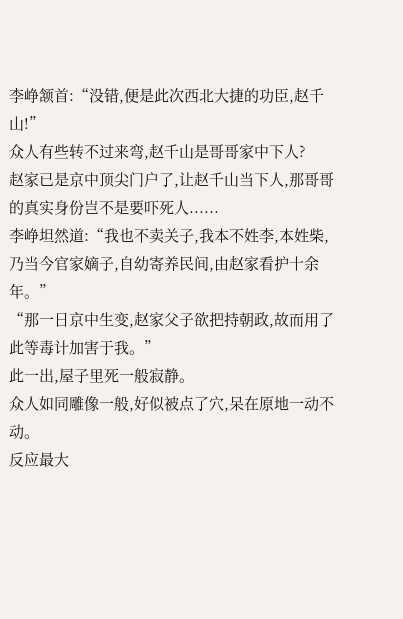李峥颔首:“没错,便是此次西北大捷的功臣,赵千山!”
众人有些转不过来弯,赵千山是哥哥家中下人?
赵家已是京中顶尖门户了,让赵千山当下人,那哥哥的真实身份岂不是要吓死人......
李峥坦然道:“我也不卖关子,我本不姓李,本姓柴,乃当今官家嫡子,自幼寄养民间,由赵家看护十余年。”
“那一日京中生变,赵家父子欲把持朝政,故而用了此等毒计加害于我。”
此一出,屋子里死一般寂静。
众人如同雕像一般,好似被点了穴,呆在原地一动不动。
反应最大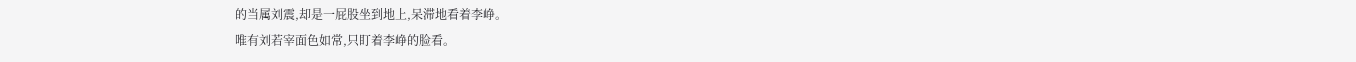的当属刘震,却是一屁股坐到地上,呆滞地看着李峥。
唯有刘若宰面色如常,只盯着李峥的脸看。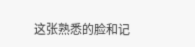这张熟悉的脸和记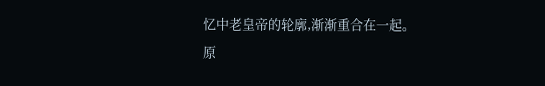忆中老皇帝的轮廓,渐渐重合在一起。
原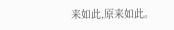来如此,原来如此。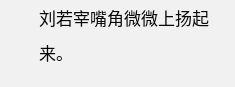刘若宰嘴角微微上扬起来。